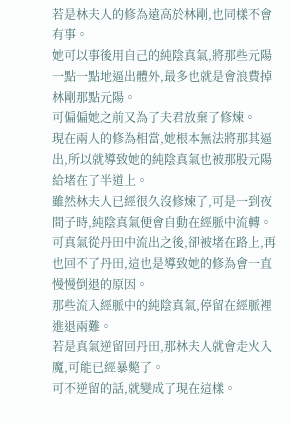若是林夫人的修為遠高於林剛,也同樣不會有事。
她可以事後用自己的純陰真氣,將那些元陽一點一點地逼出體外,最多也就是會浪費掉林剛那點元陽。
可偏偏她之前又為了夫君放棄了修煉。
現在兩人的修為相當,她根本無法將那其逼出,所以就導致她的純陰真氣也被那股元陽給堵在了半道上。
雖然林夫人已經很久沒修煉了,可是一到夜間子時,純陰真氣便會自動在經脈中流轉。
可真氣從丹田中流出之後,卻被堵在路上,再也回不了丹田,這也是導致她的修為會一直慢慢倒退的原因。
那些流入經脈中的純陰真氣,停留在經脈裡進退兩難。
若是真氣逆留回丹田,那林夫人就會走火入魔,可能已經暴斃了。
可不逆留的話,就變成了現在這樣。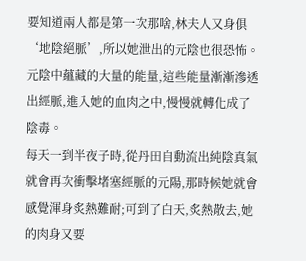要知道兩人都是第一次那啥,林夫人又身俱‘地陰絕脈’,所以她泄出的元陰也很恐怖。
元陰中蘊藏的大量的能量,這些能量漸漸滲透出經脈,進入她的血肉之中,慢慢就轉化成了陰毒。
每天一到半夜子時,從丹田自動流出純陰真氣就會再次衝擊堵塞經脈的元陽,那時候她就會感覺渾身炙熱難耐;可到了白天,炙熱散去,她的肉身又要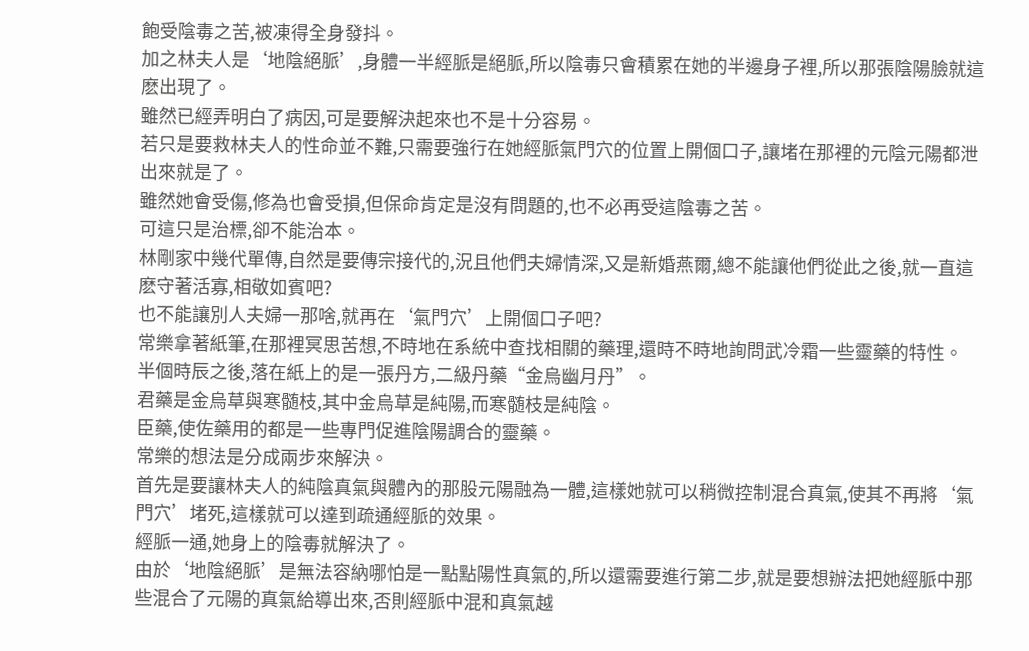飽受陰毒之苦,被凍得全身發抖。
加之林夫人是‘地陰絕脈’,身體一半經脈是絕脈,所以陰毒只會積累在她的半邊身子裡,所以那張陰陽臉就這麽出現了。
雖然已經弄明白了病因,可是要解決起來也不是十分容易。
若只是要救林夫人的性命並不難,只需要強行在她經脈氣門穴的位置上開個口子,讓堵在那裡的元陰元陽都泄出來就是了。
雖然她會受傷,修為也會受損,但保命肯定是沒有問題的,也不必再受這陰毒之苦。
可這只是治標,卻不能治本。
林剛家中幾代單傳,自然是要傳宗接代的,況且他們夫婦情深,又是新婚燕爾,總不能讓他們從此之後,就一直這麽守著活寡,相敬如賓吧?
也不能讓別人夫婦一那啥,就再在‘氣門穴’上開個口子吧?
常樂拿著紙筆,在那裡冥思苦想,不時地在系統中查找相關的藥理,還時不時地詢問武冷霜一些靈藥的特性。
半個時辰之後,落在紙上的是一張丹方,二級丹藥“金烏幽月丹”。
君藥是金烏草與寒髄枝,其中金烏草是純陽,而寒髄枝是純陰。
臣藥,使佐藥用的都是一些專門促進陰陽調合的靈藥。
常樂的想法是分成兩步來解決。
首先是要讓林夫人的純陰真氣與體內的那股元陽融為一體,這樣她就可以稍微控制混合真氣,使其不再將‘氣門穴’堵死,這樣就可以達到疏通經脈的效果。
經脈一通,她身上的陰毒就解決了。
由於‘地陰絕脈’是無法容納哪怕是一點點陽性真氣的,所以還需要進行第二步,就是要想辦法把她經脈中那些混合了元陽的真氣給導出來,否則經脈中混和真氣越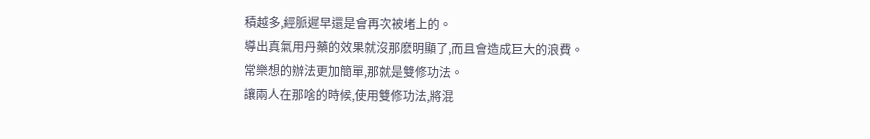積越多,經脈遲早還是會再次被堵上的。
導出真氣用丹藥的效果就沒那麽明顯了,而且會造成巨大的浪費。
常樂想的辦法更加簡單,那就是雙修功法。
讓兩人在那啥的時候,使用雙修功法,將混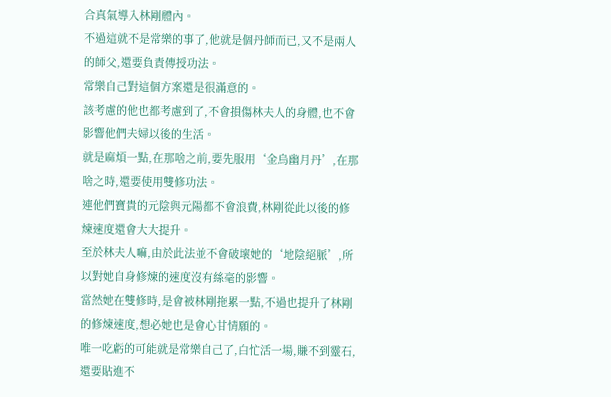合真氣導入林剛體內。
不過這就不是常樂的事了,他就是個丹師而已,又不是兩人的師父,還要負責傳授功法。
常樂自己對這個方案還是很滿意的。
該考慮的他也都考慮到了,不會損傷林夫人的身體,也不會影響他們夫婦以後的生活。
就是麻煩一點,在那啥之前,要先服用‘金烏幽月丹’,在那啥之時,還要使用雙修功法。
連他們寶貴的元陰與元陽都不會浪費,林剛從此以後的修煉速度還會大大提升。
至於林夫人嘛,由於此法並不會破壞她的‘地陰絕脈’,所以對她自身修煉的速度沒有絲毫的影響。
當然她在雙修時,是會被林剛拖累一點,不過也提升了林剛的修煉速度,想必她也是會心甘情願的。
唯一吃虧的可能就是常樂自己了,白忙活一場,賺不到靈石,還要貼進不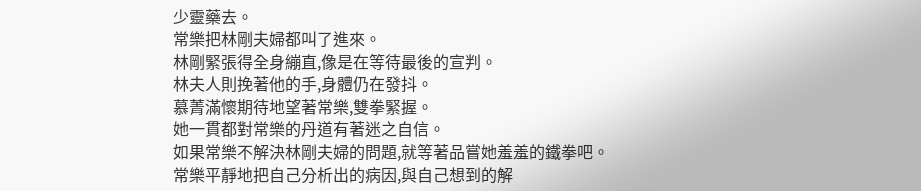少靈藥去。
常樂把林剛夫婦都叫了進來。
林剛緊張得全身繃直,像是在等待最後的宣判。
林夫人則挽著他的手,身體仍在發抖。
慕菁滿懷期待地望著常樂,雙拳緊握。
她一貫都對常樂的丹道有著迷之自信。
如果常樂不解決林剛夫婦的問題,就等著品嘗她羞羞的鐵拳吧。
常樂平靜地把自己分析出的病因,與自己想到的解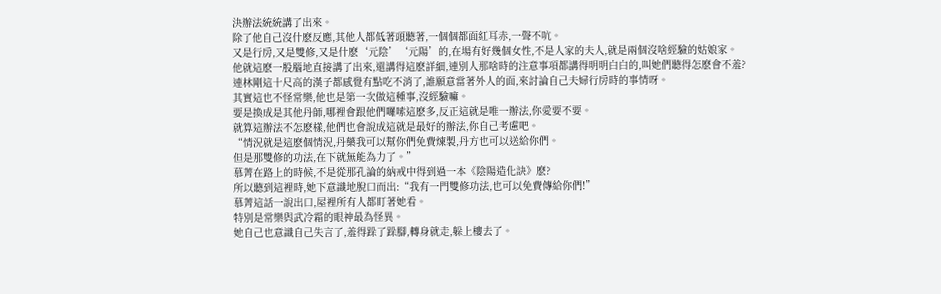決辦法統統講了出來。
除了他自己沒什麽反應,其他人都低著頭聽著,一個個都面紅耳赤,一聲不吭。
又是行房,又是雙修,又是什麽‘元陰’‘元陽’的,在場有好幾個女性,不是人家的夫人,就是兩個沒啥經驗的姑娘家。
他就這麽一股腦地直接講了出來,還講得這麽詳細,連別人那啥時的注意事項都講得明明白白的,叫她們聽得怎麽會不羞?
連林剛這十尺高的漢子都感覺有點吃不消了,誰願意當著外人的面,來討論自己夫婦行房時的事情呀。
其實這也不怪常樂,他也是第一次做這種事,沒經驗嘛。
要是換成是其他丹師,哪裡會跟他們囉嗦這麽多,反正這就是唯一辦法,你愛要不要。
就算這辦法不怎麽樣,他們也會說成這就是最好的辦法,你自己考慮吧。
“情況就是這麽個情況,丹藥我可以幫你們免費煉製,丹方也可以送給你們。
但是那雙修的功法,在下就無能為力了。”
慕菁在路上的時候,不是從那孔論的納戒中得到過一本《陰陽造化訣》麽?
所以聽到這裡時,她下意識地脫口而出:“我有一門雙修功法,也可以免費傳給你們!”
慕菁這話一說出口,屋裡所有人都盯著她看。
特別是常樂與武冷霜的眼神最為怪異。
她自己也意識自己失言了,羞得跺了跺腳,轉身就走,躲上樓去了。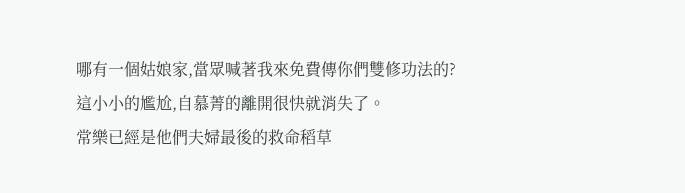哪有一個姑娘家,當眾喊著我來免費傳你們雙修功法的?
這小小的尷尬,自慕菁的離開很快就消失了。
常樂已經是他們夫婦最後的救命稻草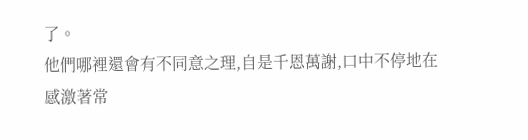了。
他們哪裡還會有不同意之理,自是千恩萬謝,口中不停地在感激著常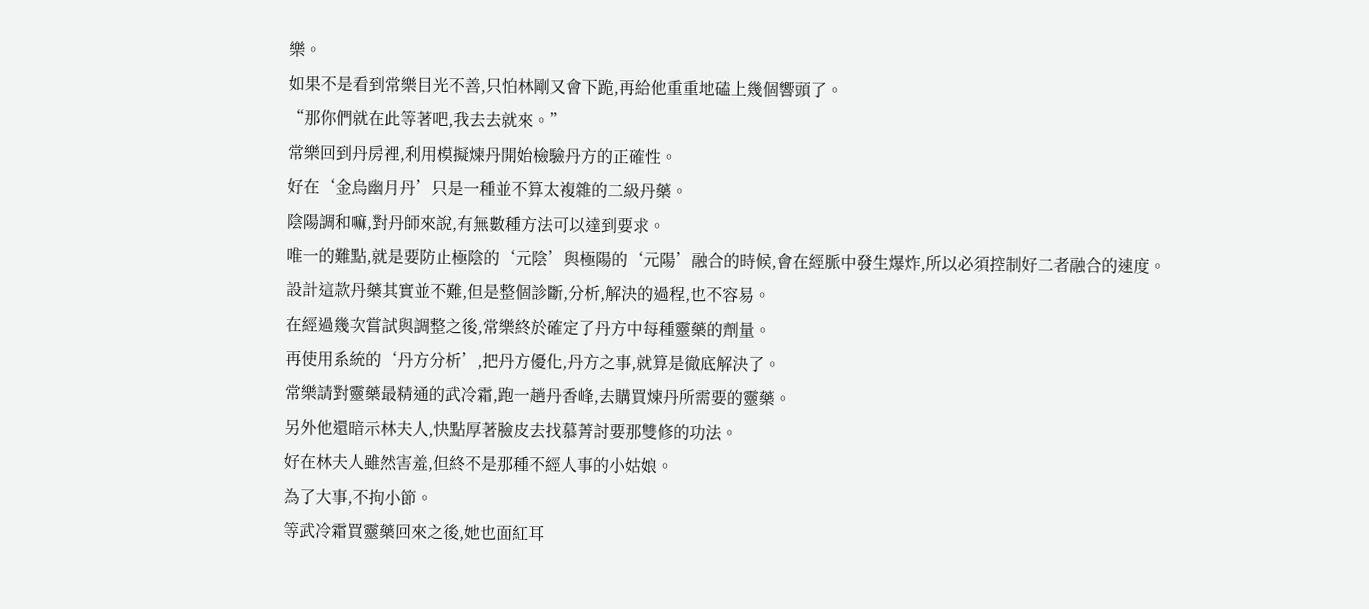樂。
如果不是看到常樂目光不善,只怕林剛又會下跪,再給他重重地磕上幾個響頭了。
“那你們就在此等著吧,我去去就來。”
常樂回到丹房裡,利用模擬煉丹開始檢驗丹方的正確性。
好在‘金烏幽月丹’只是一種並不算太複雜的二級丹藥。
陰陽調和嘛,對丹師來說,有無數種方法可以達到要求。
唯一的難點,就是要防止極陰的‘元陰’與極陽的‘元陽’融合的時候,會在經脈中發生爆炸,所以必須控制好二者融合的速度。
設計這款丹藥其實並不難,但是整個診斷,分析,解決的過程,也不容易。
在經過幾次嘗試與調整之後,常樂終於確定了丹方中每種靈藥的劑量。
再使用系統的‘丹方分析’,把丹方優化,丹方之事,就算是徹底解決了。
常樂請對靈藥最精通的武冷霜,跑一趟丹香峰,去購買煉丹所需要的靈藥。
另外他還暗示林夫人,快點厚著臉皮去找慕菁討要那雙修的功法。
好在林夫人雖然害羞,但終不是那種不經人事的小姑娘。
為了大事,不拘小節。
等武冷霜買靈藥回來之後,她也面紅耳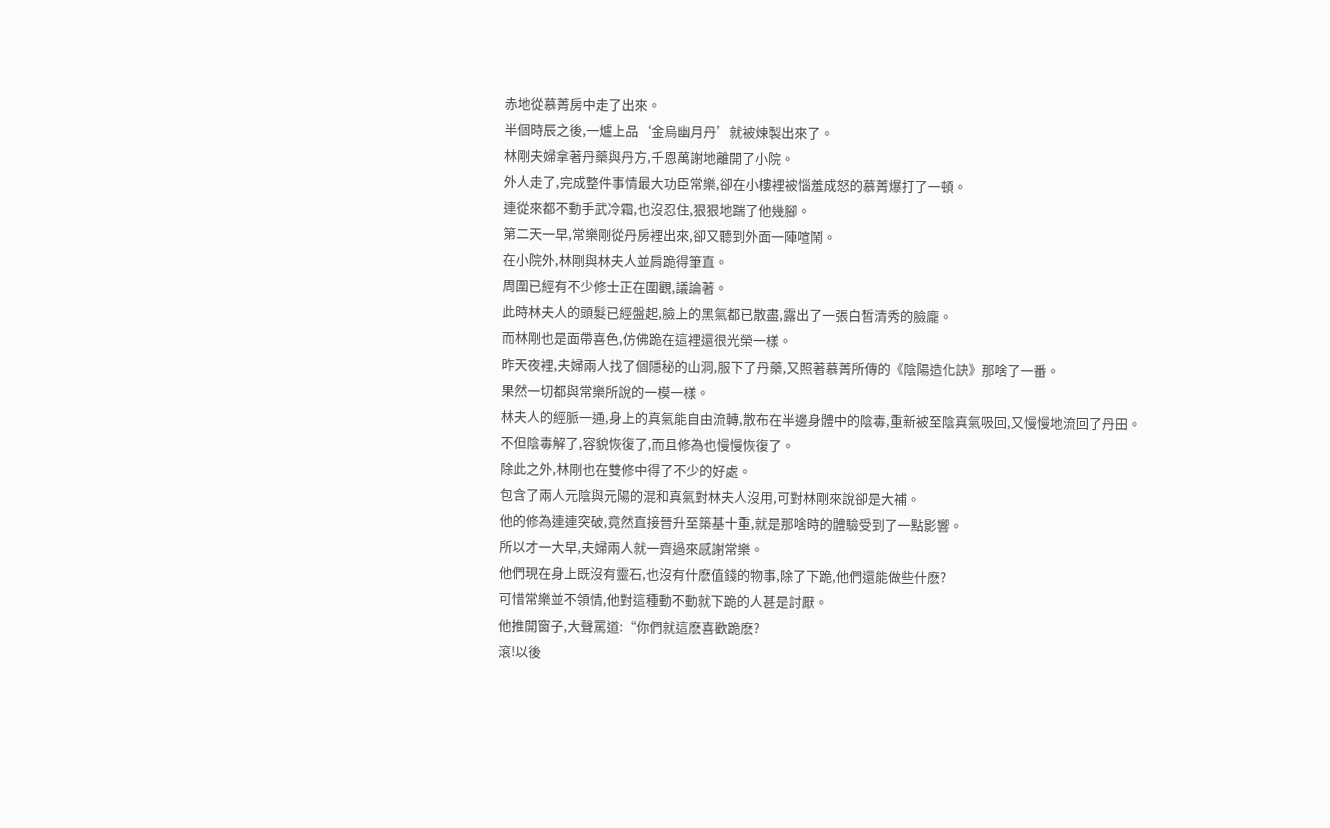赤地從慕菁房中走了出來。
半個時辰之後,一爐上品‘金烏幽月丹’就被煉製出來了。
林剛夫婦拿著丹藥與丹方,千恩萬謝地離開了小院。
外人走了,完成整件事情最大功臣常樂,卻在小樓裡被惱羞成怒的慕菁爆打了一頓。
連從來都不動手武冷霜,也沒忍住,狠狠地踹了他幾腳。
第二天一早,常樂剛從丹房裡出來,卻又聽到外面一陣喧鬧。
在小院外,林剛與林夫人並肩跪得筆直。
周圍已經有不少修士正在圍觀,議論著。
此時林夫人的頭髮已經盤起,臉上的黑氣都已散盡,露出了一張白皙清秀的臉龐。
而林剛也是面帶喜色,仿佛跪在這裡還很光榮一樣。
昨天夜裡,夫婦兩人找了個隱秘的山洞,服下了丹藥,又照著慕菁所傳的《陰陽造化訣》那啥了一番。
果然一切都與常樂所說的一模一樣。
林夫人的經脈一通,身上的真氣能自由流轉,散布在半邊身體中的陰毒,重新被至陰真氣吸回,又慢慢地流回了丹田。
不但陰毒解了,容貌恢復了,而且修為也慢慢恢復了。
除此之外,林剛也在雙修中得了不少的好處。
包含了兩人元陰與元陽的混和真氣對林夫人沒用,可對林剛來說卻是大補。
他的修為連連突破,竟然直接晉升至築基十重,就是那啥時的體驗受到了一點影響。
所以才一大早,夫婦兩人就一齊過來感謝常樂。
他們現在身上既沒有靈石,也沒有什麽值錢的物事,除了下跪,他們還能做些什麽?
可惜常樂並不領情,他對這種動不動就下跪的人甚是討厭。
他推開窗子,大聲罵道:“你們就這麽喜歡跪麽?
滾!以後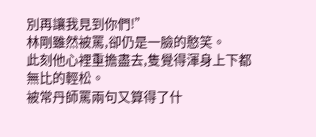別再讓我見到你們!”
林剛雖然被罵,卻仍是一臉的憨笑。
此刻他心裡重擔盡去,隻覺得渾身上下都無比的輕松。
被常丹師罵兩句又算得了什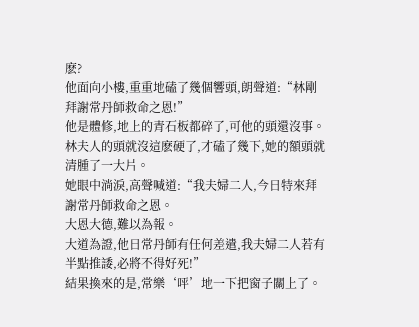麽?
他面向小樓,重重地磕了幾個響頭,朗聲道:“林剛拜謝常丹師救命之恩!”
他是體修,地上的青石板都碎了,可他的頭還沒事。
林夫人的頭就沒這麽硬了,才磕了幾下,她的額頭就清腫了一大片。
她眼中淌淚,高聲喊道:“我夫婦二人,今日特來拜謝常丹師救命之恩。
大恩大德,難以為報。
大道為證,他日常丹師有任何差遣,我夫婦二人若有半點推諉,必將不得好死!”
結果換來的是,常樂‘呯’地一下把窗子關上了。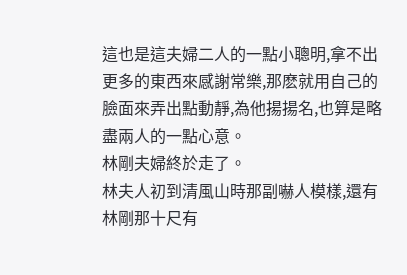這也是這夫婦二人的一點小聰明,拿不出更多的東西來感謝常樂,那麽就用自己的臉面來弄出點動靜,為他揚揚名,也算是略盡兩人的一點心意。
林剛夫婦終於走了。
林夫人初到清風山時那副嚇人模樣,還有林剛那十尺有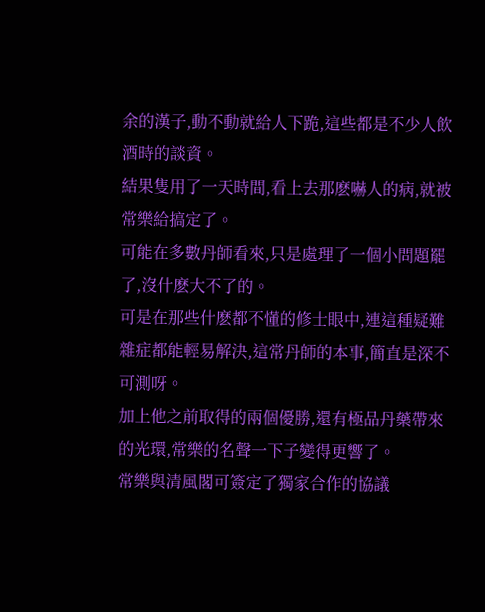余的漢子,動不動就給人下跪,這些都是不少人飲酒時的談資。
結果隻用了一天時間,看上去那麽嚇人的病,就被常樂給搞定了。
可能在多數丹師看來,只是處理了一個小問題罷了,沒什麽大不了的。
可是在那些什麽都不懂的修士眼中,連這種疑難雜症都能輕易解決,這常丹師的本事,簡直是深不可測呀。
加上他之前取得的兩個優勝,還有極品丹藥帶來的光環,常樂的名聲一下子變得更響了。
常樂與清風閣可簽定了獨家合作的協議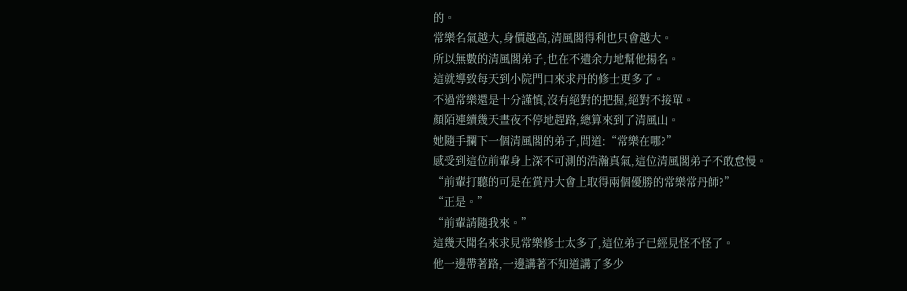的。
常樂名氣越大,身價越高,清風閣得利也只會越大。
所以無數的清風閣弟子,也在不遺余力地幫他揚名。
這就導致每天到小院門口來求丹的修士更多了。
不過常樂還是十分謹慎,沒有絕對的把握,絕對不接單。
顏陌連續幾天晝夜不停地趕路,總算來到了清風山。
她隨手攔下一個清風閣的弟子,問道:“常樂在哪?”
感受到這位前輩身上深不可測的浩瀚真氣,這位清風閣弟子不敢怠慢。
“前輩打聽的可是在賞丹大會上取得兩個優勝的常樂常丹師?”
“正是。”
“前輩請隨我來。”
這幾天聞名來求見常樂修士太多了,這位弟子已經見怪不怪了。
他一邊帶著路,一邊講著不知道講了多少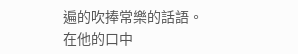遍的吹捧常樂的話語。
在他的口中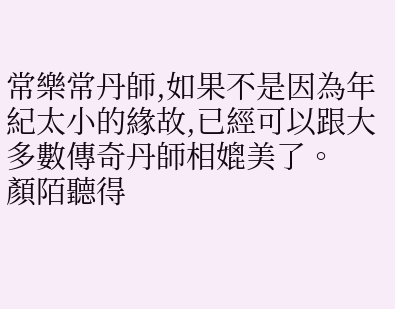常樂常丹師,如果不是因為年紀太小的緣故,已經可以跟大多數傳奇丹師相媲美了。
顏陌聽得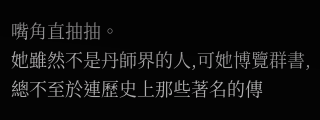嘴角直抽抽。
她雖然不是丹師界的人,可她博覽群書,總不至於連歷史上那些著名的傳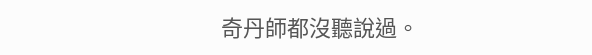奇丹師都沒聽說過。